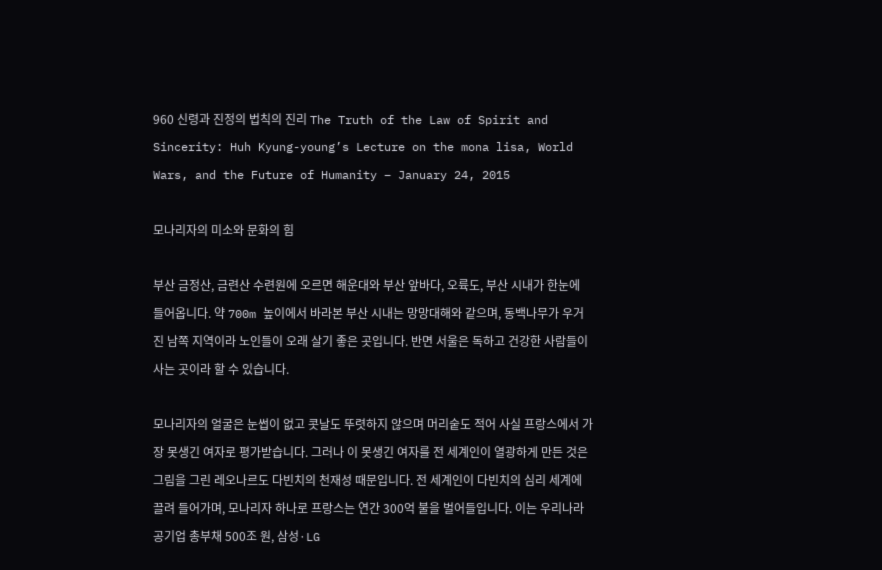960 신령과 진정의 법칙의 진리 The Truth of the Law of Spirit and Sincerity: Huh Kyung-young’s Lecture on the mona lisa, World Wars, and the Future of Humanity – January 24, 2015

모나리자의 미소와 문화의 힘

부산 금정산, 금련산 수련원에 오르면 해운대와 부산 앞바다, 오륙도, 부산 시내가 한눈에 들어옵니다. 약 700m 높이에서 바라본 부산 시내는 망망대해와 같으며, 동백나무가 우거진 남쪽 지역이라 노인들이 오래 살기 좋은 곳입니다. 반면 서울은 독하고 건강한 사람들이 사는 곳이라 할 수 있습니다.

모나리자의 얼굴은 눈썹이 없고 콧날도 뚜렷하지 않으며 머리숱도 적어 사실 프랑스에서 가장 못생긴 여자로 평가받습니다. 그러나 이 못생긴 여자를 전 세계인이 열광하게 만든 것은 그림을 그린 레오나르도 다빈치의 천재성 때문입니다. 전 세계인이 다빈치의 심리 세계에 끌려 들어가며, 모나리자 하나로 프랑스는 연간 300억 불을 벌어들입니다. 이는 우리나라 공기업 총부채 500조 원, 삼성·LG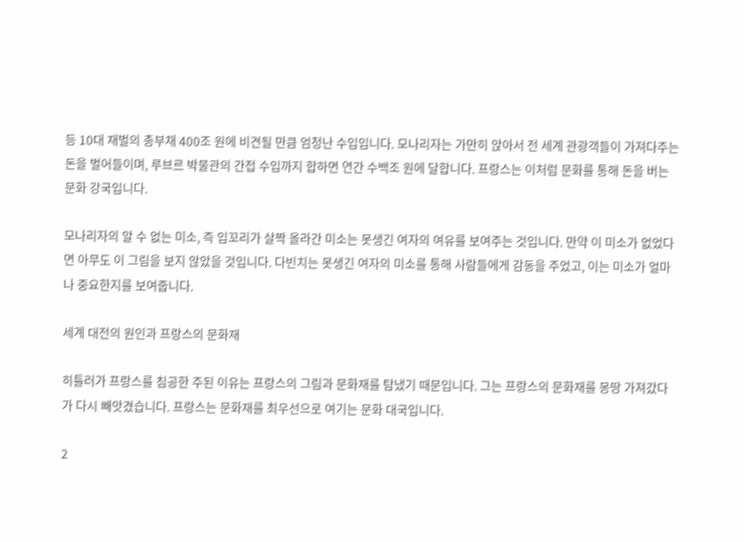등 10대 재벌의 총부채 400조 원에 비견될 만큼 엄청난 수입입니다. 모나리자는 가만히 앉아서 전 세계 관광객들이 가져다주는 돈을 벌어들이며, 루브르 박물관의 간접 수입까지 합하면 연간 수백조 원에 달합니다. 프랑스는 이처럼 문화를 통해 돈을 버는 문화 강국입니다.

모나리자의 알 수 없는 미소, 즉 입꼬리가 살짝 올라간 미소는 못생긴 여자의 여유를 보여주는 것입니다. 만약 이 미소가 없었다면 아무도 이 그림을 보지 않았을 것입니다. 다빈치는 못생긴 여자의 미소를 통해 사람들에게 감동을 주었고, 이는 미소가 얼마나 중요한지를 보여줍니다.

세계 대전의 원인과 프랑스의 문화재

히틀러가 프랑스를 침공한 주된 이유는 프랑스의 그림과 문화재를 탐냈기 때문입니다. 그는 프랑스의 문화재를 몽땅 가져갔다가 다시 빼앗겼습니다. 프랑스는 문화재를 최우선으로 여기는 문화 대국입니다.

2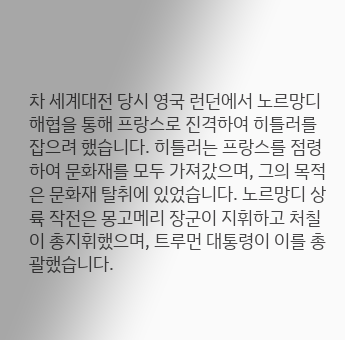차 세계대전 당시 영국 런던에서 노르망디 해협을 통해 프랑스로 진격하여 히틀러를 잡으려 했습니다. 히틀러는 프랑스를 점령하여 문화재를 모두 가져갔으며, 그의 목적은 문화재 탈취에 있었습니다. 노르망디 상륙 작전은 몽고메리 장군이 지휘하고 처칠이 총지휘했으며, 트루먼 대통령이 이를 총괄했습니다.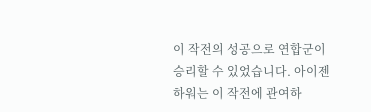이 작전의 성공으로 연합군이 승리할 수 있었습니다. 아이젠하워는 이 작전에 관여하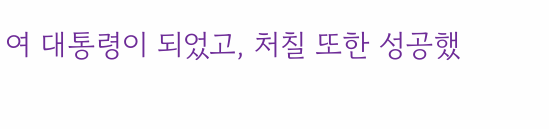여 대통령이 되었고, 처칠 또한 성공했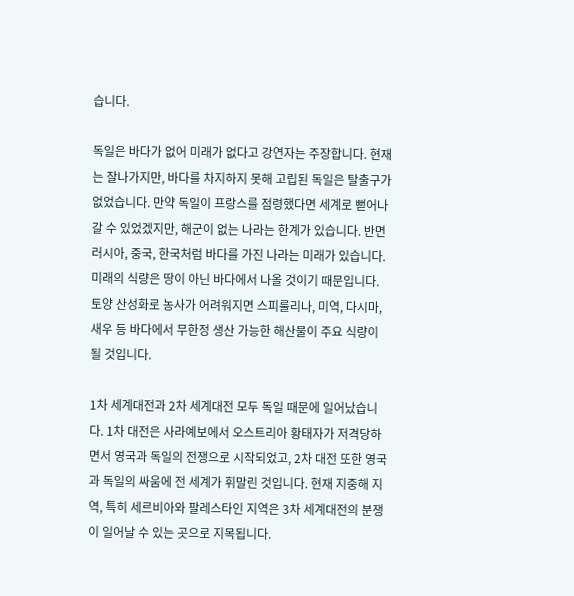습니다.

독일은 바다가 없어 미래가 없다고 강연자는 주장합니다. 현재는 잘나가지만, 바다를 차지하지 못해 고립된 독일은 탈출구가 없었습니다. 만약 독일이 프랑스를 점령했다면 세계로 뻗어나갈 수 있었겠지만, 해군이 없는 나라는 한계가 있습니다. 반면 러시아, 중국, 한국처럼 바다를 가진 나라는 미래가 있습니다. 미래의 식량은 땅이 아닌 바다에서 나올 것이기 때문입니다. 토양 산성화로 농사가 어려워지면 스피룰리나, 미역, 다시마, 새우 등 바다에서 무한정 생산 가능한 해산물이 주요 식량이 될 것입니다.

1차 세계대전과 2차 세계대전 모두 독일 때문에 일어났습니다. 1차 대전은 사라예보에서 오스트리아 황태자가 저격당하면서 영국과 독일의 전쟁으로 시작되었고, 2차 대전 또한 영국과 독일의 싸움에 전 세계가 휘말린 것입니다. 현재 지중해 지역, 특히 세르비아와 팔레스타인 지역은 3차 세계대전의 분쟁이 일어날 수 있는 곳으로 지목됩니다.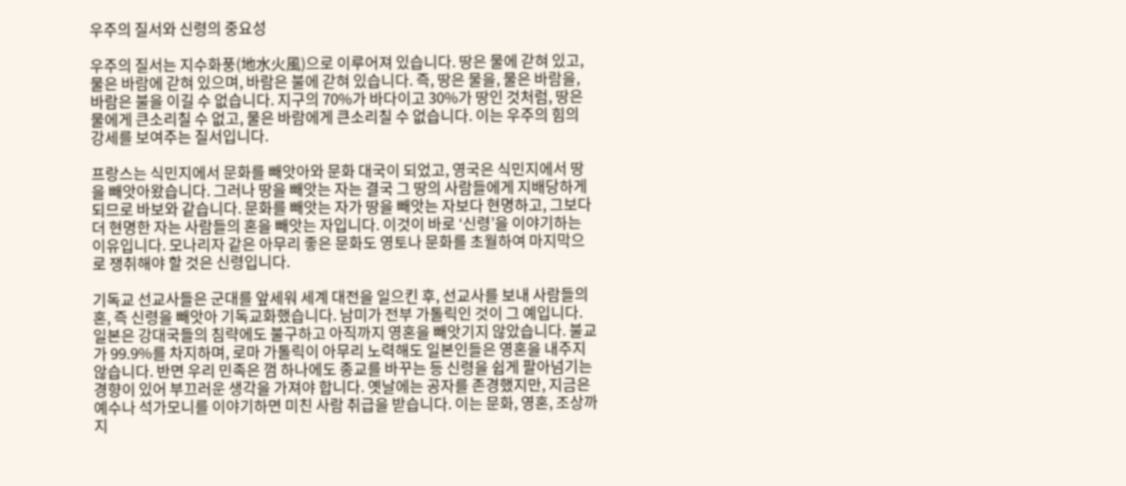우주의 질서와 신령의 중요성

우주의 질서는 지수화풍(地水火風)으로 이루어져 있습니다. 땅은 물에 갇혀 있고, 물은 바람에 갇혀 있으며, 바람은 불에 갇혀 있습니다. 즉, 땅은 물을, 물은 바람을, 바람은 불을 이길 수 없습니다. 지구의 70%가 바다이고 30%가 땅인 것처럼, 땅은 물에게 큰소리칠 수 없고, 물은 바람에게 큰소리칠 수 없습니다. 이는 우주의 힘의 강세를 보여주는 질서입니다.

프랑스는 식민지에서 문화를 빼앗아와 문화 대국이 되었고, 영국은 식민지에서 땅을 빼앗아왔습니다. 그러나 땅을 빼앗는 자는 결국 그 땅의 사람들에게 지배당하게 되므로 바보와 같습니다. 문화를 빼앗는 자가 땅을 빼앗는 자보다 현명하고, 그보다 더 현명한 자는 사람들의 혼을 빼앗는 자입니다. 이것이 바로 ‘신령’을 이야기하는 이유입니다. 모나리자 같은 아무리 좋은 문화도 영토나 문화를 초월하여 마지막으로 쟁취해야 할 것은 신령입니다.

기독교 선교사들은 군대를 앞세워 세계 대전을 일으킨 후, 선교사를 보내 사람들의 혼, 즉 신령을 빼앗아 기독교화했습니다. 남미가 전부 가톨릭인 것이 그 예입니다. 일본은 강대국들의 침략에도 불구하고 아직까지 영혼을 빼앗기지 않았습니다. 불교가 99.9%를 차지하며, 로마 가톨릭이 아무리 노력해도 일본인들은 영혼을 내주지 않습니다. 반면 우리 민족은 껌 하나에도 종교를 바꾸는 등 신령을 쉽게 팔아넘기는 경향이 있어 부끄러운 생각을 가져야 합니다. 옛날에는 공자를 존경했지만, 지금은 예수나 석가모니를 이야기하면 미친 사람 취급을 받습니다. 이는 문화, 영혼, 조상까지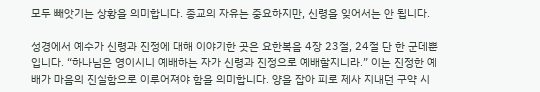모두 빼앗기는 상황을 의미합니다. 종교의 자유는 중요하지만, 신령을 잊어서는 안 됩니다.

성경에서 예수가 신령과 진정에 대해 이야기한 곳은 요한복음 4장 23절, 24절 단 한 군데뿐입니다. “하나님은 영이시니 예배하는 자가 신령과 진정으로 예배할지니라.” 이는 진정한 예배가 마음의 진실함으로 이루어져야 함을 의미합니다. 양을 잡아 피로 제사 지내던 구약 시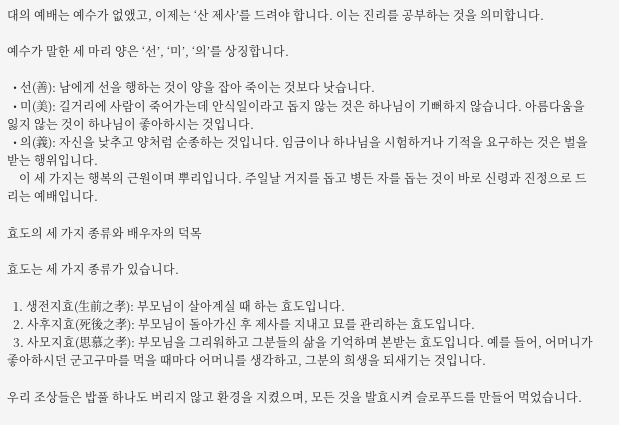대의 예배는 예수가 없앴고, 이제는 ‘산 제사’를 드려야 합니다. 이는 진리를 공부하는 것을 의미합니다.

예수가 말한 세 마리 양은 ‘선’, ‘미’, ‘의’를 상징합니다.

  • 선(善): 남에게 선을 행하는 것이 양을 잡아 죽이는 것보다 낫습니다.
  • 미(美): 길거리에 사람이 죽어가는데 안식일이라고 돕지 않는 것은 하나님이 기뻐하지 않습니다. 아름다움을 잃지 않는 것이 하나님이 좋아하시는 것입니다.
  • 의(義): 자신을 낮추고 양처럼 순종하는 것입니다. 임금이나 하나님을 시험하거나 기적을 요구하는 것은 벌을 받는 행위입니다.
    이 세 가지는 행복의 근원이며 뿌리입니다. 주일날 거지를 돕고 병든 자를 돕는 것이 바로 신령과 진정으로 드리는 예배입니다.

효도의 세 가지 종류와 배우자의 덕목

효도는 세 가지 종류가 있습니다.

  1. 생전지효(生前之孝): 부모님이 살아계실 때 하는 효도입니다.
  2. 사후지효(死後之孝): 부모님이 돌아가신 후 제사를 지내고 묘를 관리하는 효도입니다.
  3. 사모지효(思慕之孝): 부모님을 그리워하고 그분들의 삶을 기억하며 본받는 효도입니다. 예를 들어, 어머니가 좋아하시던 군고구마를 먹을 때마다 어머니를 생각하고, 그분의 희생을 되새기는 것입니다.

우리 조상들은 밥풀 하나도 버리지 않고 환경을 지켰으며, 모든 것을 발효시켜 슬로푸드를 만들어 먹었습니다.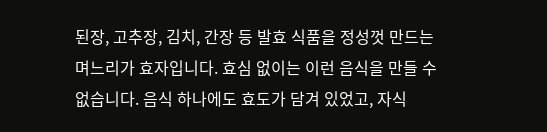된장, 고추장, 김치, 간장 등 발효 식품을 정성껏 만드는 며느리가 효자입니다. 효심 없이는 이런 음식을 만들 수 없습니다. 음식 하나에도 효도가 담겨 있었고, 자식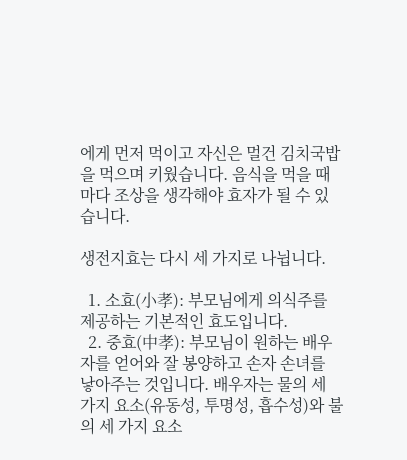에게 먼저 먹이고 자신은 멀건 김치국밥을 먹으며 키웠습니다. 음식을 먹을 때마다 조상을 생각해야 효자가 될 수 있습니다.

생전지효는 다시 세 가지로 나뉩니다.

  1. 소효(小孝): 부모님에게 의식주를 제공하는 기본적인 효도입니다.
  2. 중효(中孝): 부모님이 원하는 배우자를 얻어와 잘 봉양하고 손자 손녀를 낳아주는 것입니다. 배우자는 물의 세 가지 요소(유동성, 투명성, 흡수성)와 불의 세 가지 요소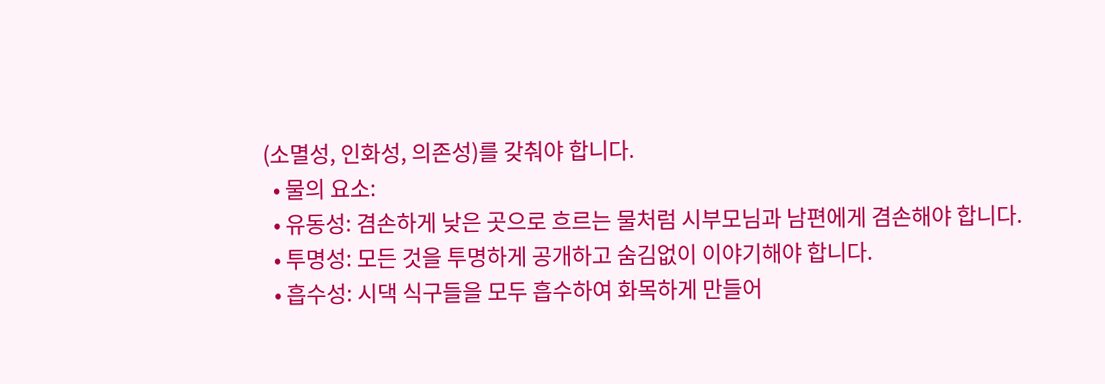(소멸성, 인화성, 의존성)를 갖춰야 합니다.
  • 물의 요소:
  • 유동성: 겸손하게 낮은 곳으로 흐르는 물처럼 시부모님과 남편에게 겸손해야 합니다.
  • 투명성: 모든 것을 투명하게 공개하고 숨김없이 이야기해야 합니다.
  • 흡수성: 시댁 식구들을 모두 흡수하여 화목하게 만들어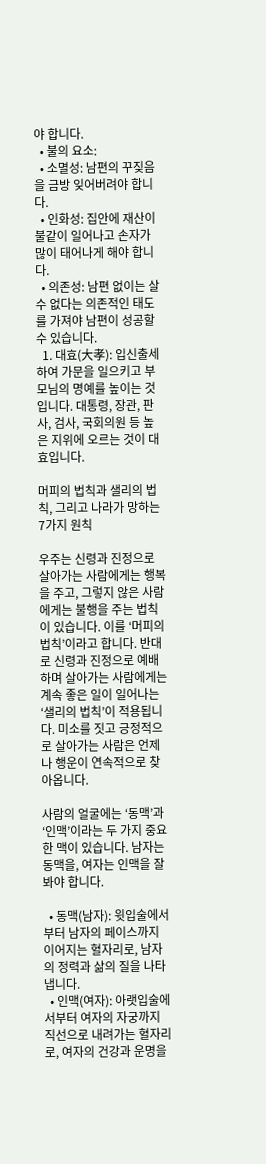야 합니다.
  • 불의 요소:
  • 소멸성: 남편의 꾸짖음을 금방 잊어버려야 합니다.
  • 인화성: 집안에 재산이 불같이 일어나고 손자가 많이 태어나게 해야 합니다.
  • 의존성: 남편 없이는 살 수 없다는 의존적인 태도를 가져야 남편이 성공할 수 있습니다.
  1. 대효(大孝): 입신출세하여 가문을 일으키고 부모님의 명예를 높이는 것입니다. 대통령, 장관, 판사, 검사, 국회의원 등 높은 지위에 오르는 것이 대효입니다.

머피의 법칙과 샐리의 법칙, 그리고 나라가 망하는 7가지 원칙

우주는 신령과 진정으로 살아가는 사람에게는 행복을 주고, 그렇지 않은 사람에게는 불행을 주는 법칙이 있습니다. 이를 ‘머피의 법칙’이라고 합니다. 반대로 신령과 진정으로 예배하며 살아가는 사람에게는 계속 좋은 일이 일어나는 ‘샐리의 법칙’이 적용됩니다. 미소를 짓고 긍정적으로 살아가는 사람은 언제나 행운이 연속적으로 찾아옵니다.

사람의 얼굴에는 ‘동맥’과 ‘인맥’이라는 두 가지 중요한 맥이 있습니다. 남자는 동맥을, 여자는 인맥을 잘 봐야 합니다.

  • 동맥(남자): 윗입술에서부터 남자의 페이스까지 이어지는 혈자리로, 남자의 정력과 삶의 질을 나타냅니다.
  • 인맥(여자): 아랫입술에서부터 여자의 자궁까지 직선으로 내려가는 혈자리로, 여자의 건강과 운명을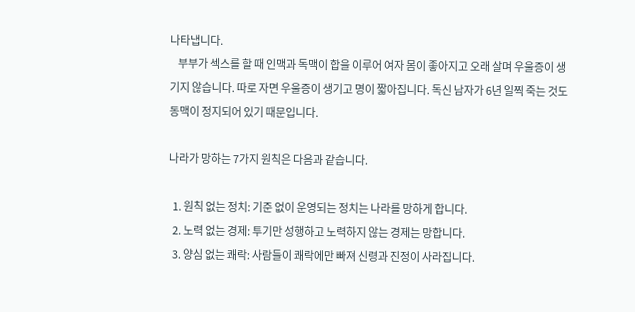나타냅니다.
    부부가 섹스를 할 때 인맥과 독맥이 합을 이루어 여자 몸이 좋아지고 오래 살며 우울증이 생기지 않습니다. 따로 자면 우울증이 생기고 명이 짧아집니다. 독신 남자가 6년 일찍 죽는 것도 동맥이 정지되어 있기 때문입니다.

나라가 망하는 7가지 원칙은 다음과 같습니다.

  1. 원칙 없는 정치: 기준 없이 운영되는 정치는 나라를 망하게 합니다.
  2. 노력 없는 경제: 투기만 성행하고 노력하지 않는 경제는 망합니다.
  3. 양심 없는 쾌락: 사람들이 쾌락에만 빠져 신령과 진정이 사라집니다.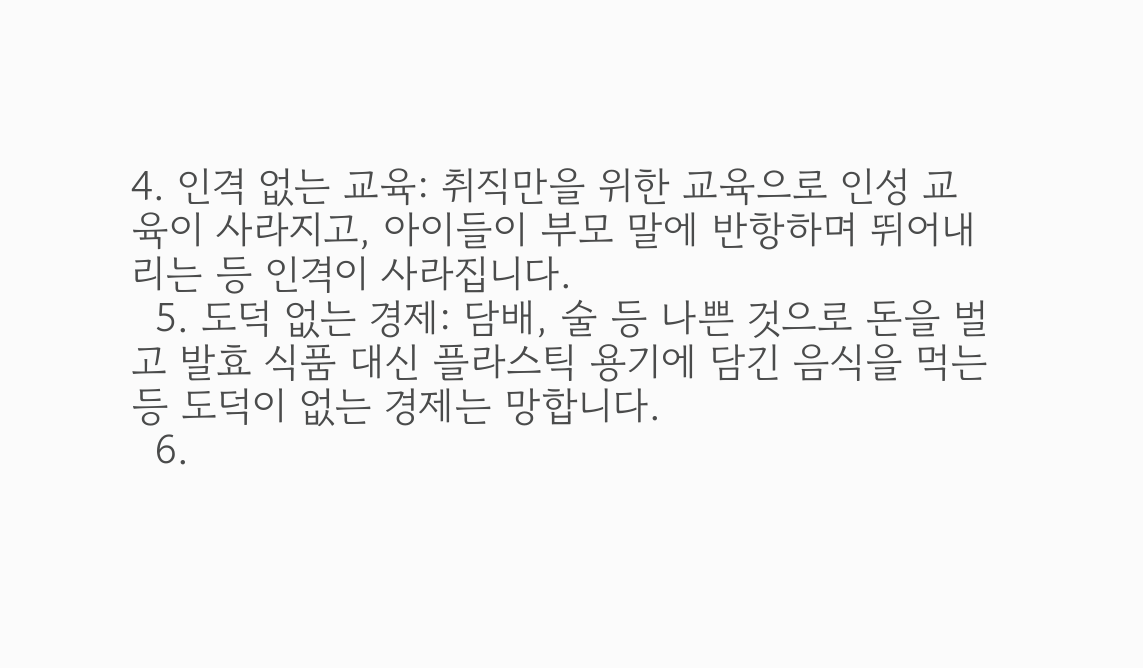4. 인격 없는 교육: 취직만을 위한 교육으로 인성 교육이 사라지고, 아이들이 부모 말에 반항하며 뛰어내리는 등 인격이 사라집니다.
  5. 도덕 없는 경제: 담배, 술 등 나쁜 것으로 돈을 벌고 발효 식품 대신 플라스틱 용기에 담긴 음식을 먹는 등 도덕이 없는 경제는 망합니다.
  6.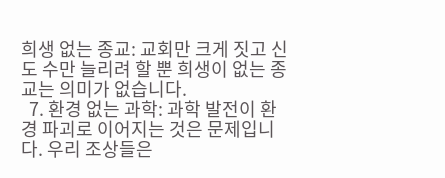희생 없는 종교: 교회만 크게 짓고 신도 수만 늘리려 할 뿐 희생이 없는 종교는 의미가 없습니다.
  7. 환경 없는 과학: 과학 발전이 환경 파괴로 이어지는 것은 문제입니다. 우리 조상들은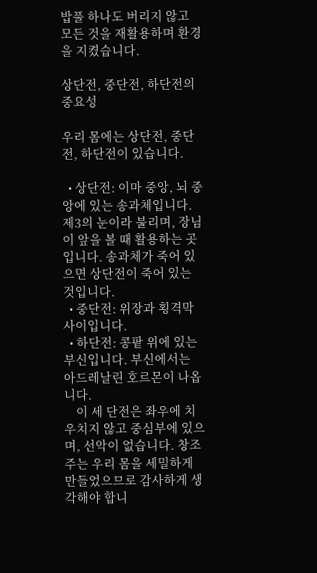밥풀 하나도 버리지 않고 모든 것을 재활용하며 환경을 지켰습니다.

상단전, 중단전, 하단전의 중요성

우리 몸에는 상단전, 중단전, 하단전이 있습니다.

  • 상단전: 이마 중앙, 뇌 중앙에 있는 송과체입니다. 제3의 눈이라 불리며, 장님이 앞을 볼 때 활용하는 곳입니다. 송과체가 죽어 있으면 상단전이 죽어 있는 것입니다.
  • 중단전: 위장과 횡격막 사이입니다.
  • 하단전: 콩팥 위에 있는 부신입니다. 부신에서는 아드레날린 호르몬이 나옵니다.
    이 세 단전은 좌우에 치우치지 않고 중심부에 있으며, 선악이 없습니다. 창조주는 우리 몸을 세밀하게 만들었으므로 감사하게 생각해야 합니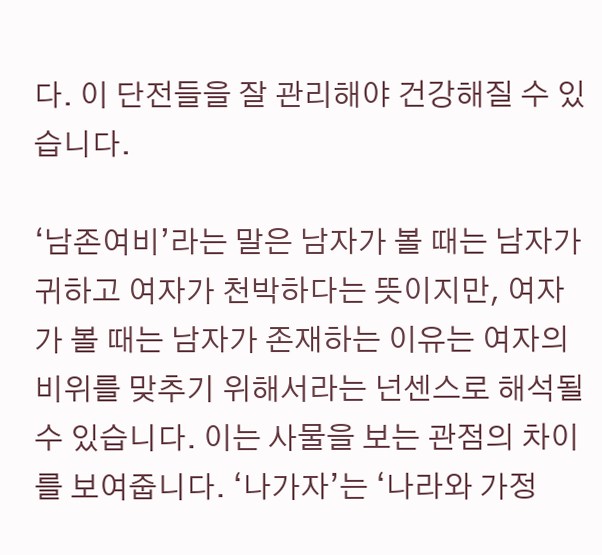다. 이 단전들을 잘 관리해야 건강해질 수 있습니다.

‘남존여비’라는 말은 남자가 볼 때는 남자가 귀하고 여자가 천박하다는 뜻이지만, 여자가 볼 때는 남자가 존재하는 이유는 여자의 비위를 맞추기 위해서라는 넌센스로 해석될 수 있습니다. 이는 사물을 보는 관점의 차이를 보여줍니다. ‘나가자’는 ‘나라와 가정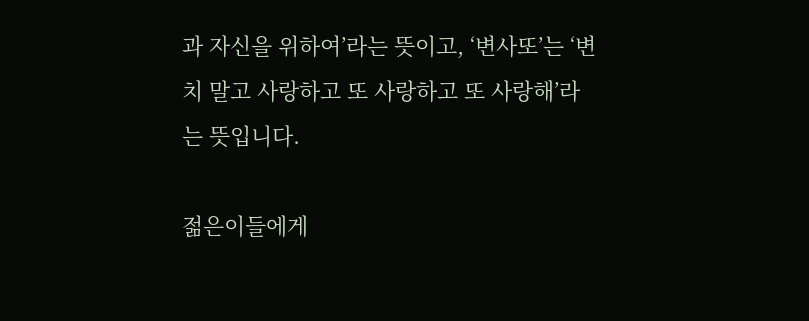과 자신을 위하여’라는 뜻이고, ‘변사또’는 ‘변치 말고 사랑하고 또 사랑하고 또 사랑해’라는 뜻입니다.

젊은이들에게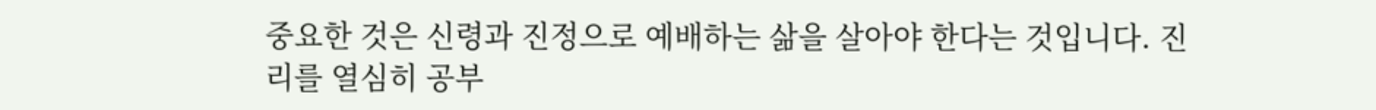중요한 것은 신령과 진정으로 예배하는 삶을 살아야 한다는 것입니다. 진리를 열심히 공부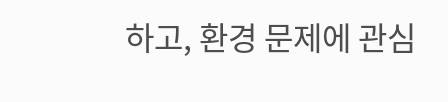하고, 환경 문제에 관심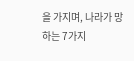을 가지며, 나라가 망하는 7가지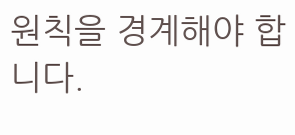원칙을 경계해야 합니다.